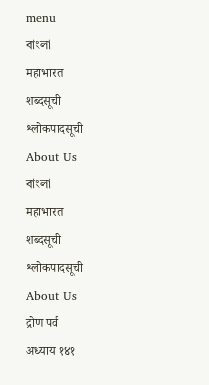menu
বাংলা
महाभारत
शब्दसूची
श्लोकपादसूची
About Us
বাংলা
महाभारत
शब्दसूची
श्लोकपादसूची
About Us
द्रोण पर्व
अध्याय १४१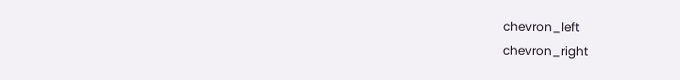chevron_left
chevron_right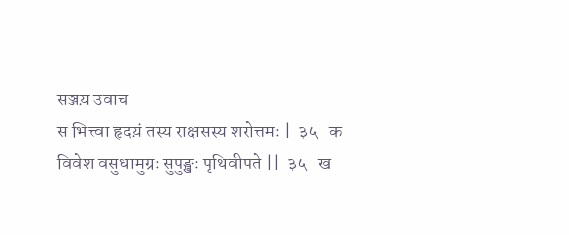सञ्जय़ उवाच
स भित्त्वा हृदय़ं तस्य राक्षसस्य शरोत्तमः |  ३५   क
विवेश वसुधामुग्रः सुपुङ्खः पृथिवीपते ||  ३५   ख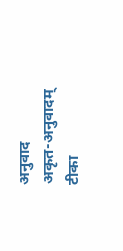अनुवाद
अकृत-अनुवादम्
टीका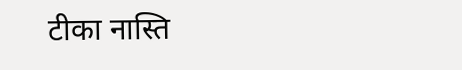टीका नास्ति